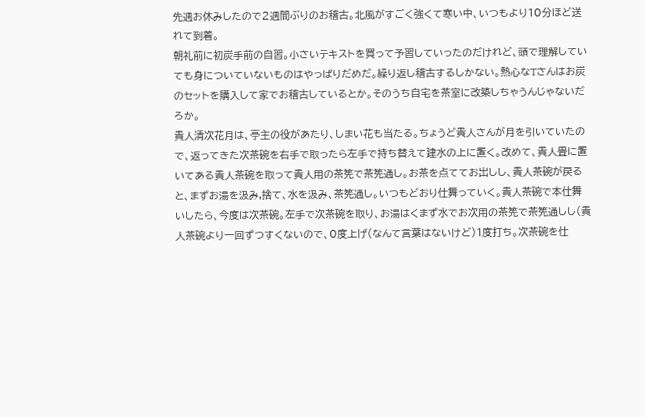先週お休みしたので2週間ぶりのお稽古。北風がすごく強くて寒い中、いつもより10分ほど送れて到着。
朝礼前に初炭手前の自習。小さいテキストを買って予習していったのだけれど、頭で理解していても身についていないものはやっぱりだめだ。繰り返し稽古するしかない。熱心なTさんはお炭のセットを購入して家でお稽古しているとか。そのうち自宅を茶室に改築しちゃうんじゃないだろか。
貴人清次花月は、亭主の役があたり、しまい花も当たる。ちょうど貴人さんが月を引いていたので、返ってきた次茶碗を右手で取ったら左手で持ち替えて建水の上に置く。改めて、貴人畳に置いてある貴人茶碗を取って貴人用の茶筅で茶筅通し。お茶を点ててお出しし、貴人茶碗が戻ると、まずお湯を汲み,捨て、水を汲み、茶筅通し。いつもどおり仕舞っていく。貴人茶碗で本仕舞いしたら、今度は次茶碗。左手で次茶碗を取り、お湯はくまず水でお次用の茶筅で茶筅通しし(貴人茶碗より一回ずつすくないので、0度上げ(なんて言葉はないけど)1度打ち。次茶碗を仕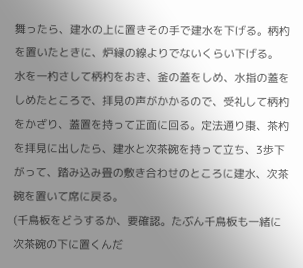舞ったら、建水の上に置きその手で建水を下げる。柄杓を置いたときに、炉縁の線よりでないくらい下げる。
水を一杓さして柄杓をおき、釜の蓋をしめ、水指の蓋をしめたところで、拝見の声がかかるので、受礼して柄杓をかざり、蓋置を持って正面に回る。定法通り棗、茶杓を拝見に出したら、建水と次茶碗を持って立ち、3歩下がって、踏み込み畳の敷き合わせのところに建水、次茶碗を置いて席に戻る。
(千鳥板をどうするか、要確認。たぶん千鳥板も一緒に次茶碗の下に置くんだ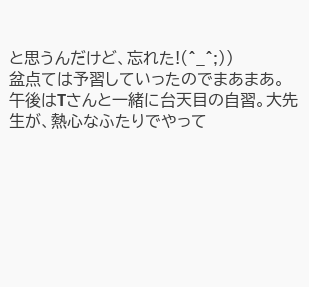と思うんだけど、忘れた!(^_^;))
盆点ては予習していったのでまあまあ。
午後はTさんと一緒に台天目の自習。大先生が、熱心なふたりでやって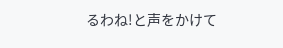るわね!と声をかけて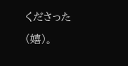くださった(嬉)。